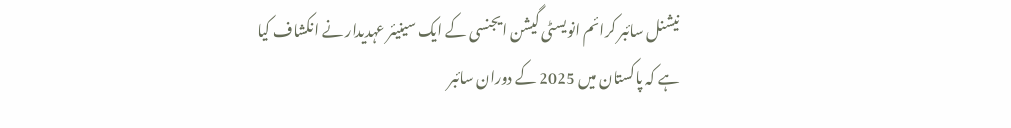نیشنل سائبر کرائم انویسٹی گیشن ایجنسی کے ایک سینیئر عہدیدار نے انکشاف کیا ہے کہ پاکستان میں 2025 کے دوران سائبر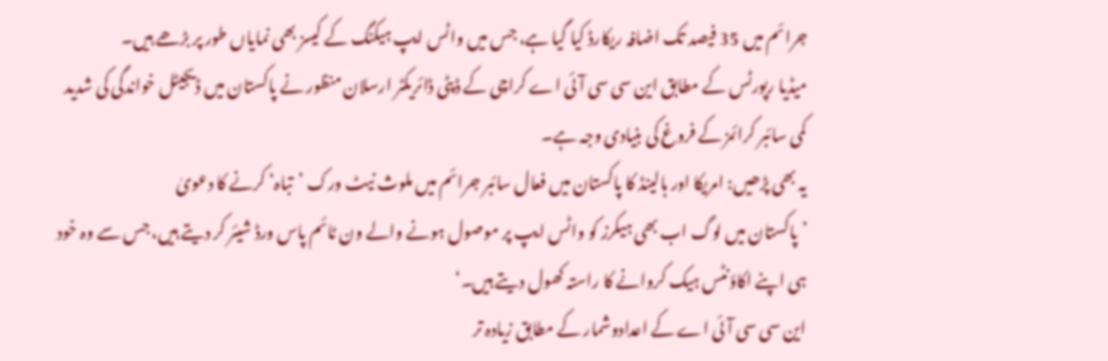جرائم میں 35 فیصد تک اضافہ ریکارڈ کیا گیا ہے، جس میں واٹس ایپ ہیکنگ کے کیسز بھی نمایاں طور پر بڑھے ہیں۔
میڈیا رپورٹس کے مطابق این سی سی آئی اے کراچی کے ڈپٹی ڈائریکٹر ارسلان منظور نے پاکستان میں ڈیجیٹل خواندگی کی شدید کمی سائبر کرائمز کے فروغ کی بنیادی وجہ ہے۔
یہ بھی پڑھیں: امریکا اور ہالینڈ کا پاکستان میں فعال سائبر جرائم میں ملوث نیٹ ورک ’تباہ‘ کرنے کا دعویٰ
’پاکستان میں لوگ اب بھی ہیکرز کو واٹس ایپ پر موصول ہونے والے ون ٹائم پاس ورڈ شیئر کر دیتے ہیں، جس سے وہ خود ہی اپنے اکاؤنٹس ہیک کروانے کا راستہ کھول دیتے ہیں۔‘
این سی سی آئی اے کے اعدادوشمار کے مطابق زیادہ تر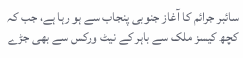سائبر جرائم کا آغاز جنوبی پنجاب سے ہو رہا ہے، جب کہ کچھ کیسز ملک سے باہر کے نیٹ ورکس سے بھی جڑے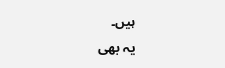ہیں۔
یہ بھی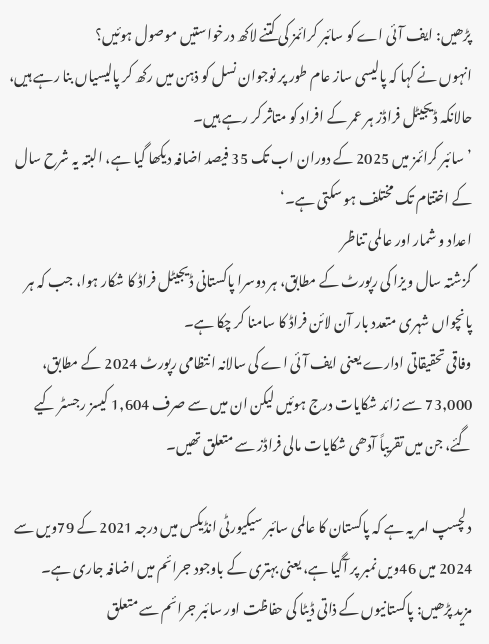پڑھیں: ایف آئی اے کو سائبر کرائمز کی کتنے لاکھ درخواستیں موصول ہوئیں؟
انہوں نے کہا کہ پالیسی ساز عام طور پر نوجوان نسل کو ذہن میں رکھ کر پالیسیاں بنا رہے ہیں، حالانکہ ڈیجیٹل فراڈز ہر عمر کے افراد کو متاثر کر رہے ہیں۔
’سائبر کرائمز میں 2025 کے دوران اب تک 35 فیصد اضافہ دیکھا گیا ہے، البتہ یہ شرح سال کے اختتام تک مختلف ہو سکتی ہے۔‘
اعداد و شمار اور عالمی تناظر
گزشتہ سال ویزا کی رپورٹ کے مطابق، ہر دوسرا پاکستانی ڈیجیٹل فراڈ کا شکار ہوا، جب کہ ہر پانچواں شہری متعدد بار آن لائن فراڈ کا سامنا کر چکا ہے۔
وفاقی تحقیقاتی ادارے یعنی ایف آئی اے کی سالانہ انتظامی رپورٹ 2024 کے مطابق، 73,000 سے زائد شکایات درج ہوئیں لیکن ان میں سے صرف 1,604 کیسز رجسٹر کیے گئے، جن میں تقریباً آدھی شکایات مالی فراڈز سے متعلق تھیں۔

دلچسپ امر یہ ہے کہ پاکستان کا عالمی سائبر سیکیورٹی انڈیکس میں درجہ 2021 کے 79ویں سے 2024 میں 46ویں نمبر پر آگیا ہے، یعنی بہتری کے باوجود جرائم میں اضافہ جاری ہے۔
مزید پڑھیں: پاکستانیوں کے ذاتی ڈیٹا کی حفاظت اور سائبر جرائم سے متعلق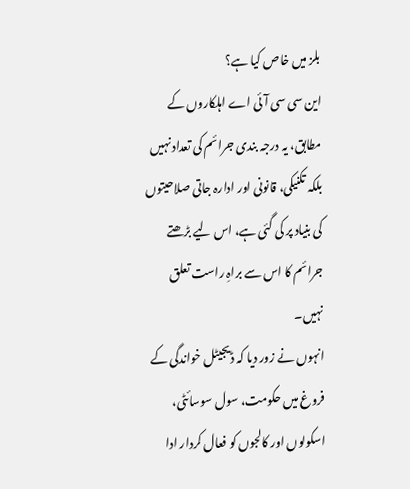بلز میں خاص کیا ہے؟
این سی سی آئی اے اہلکاروں کے مطابق، یہ درجہ بندی جرائم کی تعداد نہیں بلکہ تکنیکی، قانونی اور ادارہ جاتی صلاحیتوں کی بنیاد پر کی گئی ہے، اس لیے بڑھتے جرائم کا اس سے براہِ راست تعلق نہیں۔
انہوں نے زور دیا کہ ڈیجیٹل خواندگی کے فروغ میں حکومت، سول سوسائٹی، اسکولوں اور کالجوں کو فعال کردار ادا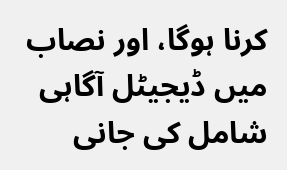کرنا ہوگا، اور نصاب میں ڈیجیٹل آگاہی شامل کی جانی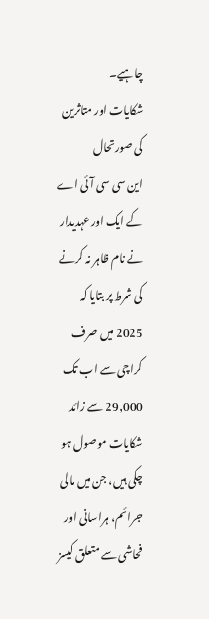چاہیے۔
شکایات اور متاثرین کی صورتحال
این سی سی آئی اے کے ایک اور عہدیدار نے نام ظاہر نہ کرنے کی شرط پر بتایا کہ 2025 میں صرف کراچی سے اب تک 29,000 سے زائد شکایات موصول ہو چکی ہیں، جن میں مالی جرائم، ہراسانی اور فحاشی سے متعلق کیسز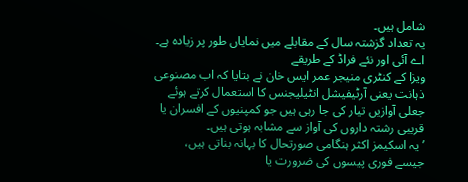شامل ہیں۔
یہ تعداد گزشتہ سال کے مقابلے میں نمایاں طور پر زیادہ ہے۔
اے آئی اور نئے فراڈ کے طریقے
ویزا کے کنٹری منیجر عمر ایس خان نے بتایا کہ اب مصنوعی ذہانت یعنی آرٹیفیشل انٹیلیجنس کا استعمال کرتے ہوئے جعلی آوازیں تیار کی جا رہی ہیں جو کمپنیوں کے افسران یا قریبی رشتہ داروں کی آواز سے مشابہ ہوتی ہیں۔
’یہ اسکیمز اکثر ہنگامی صورتحال کا بہانہ بناتی ہیں، جیسے فوری پیسوں کی ضرورت یا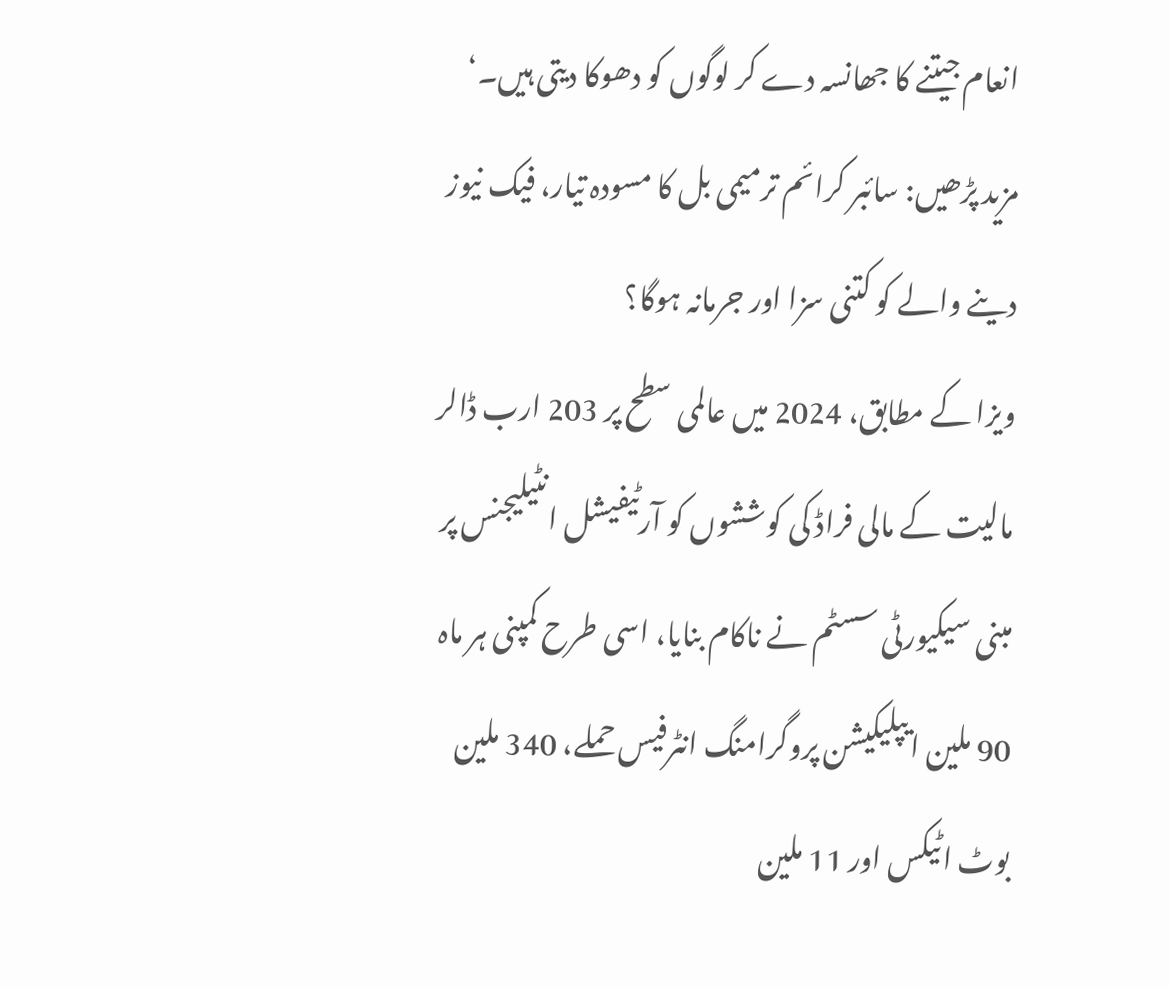انعام جیتنے کا جھانسہ دے کر لوگوں کو دھوکا دیتی ہیں۔‘
مزید پڑھیں: سائبر کرائم ترمیمی بل کا مسودہ تیار، فیک نیوز دینے والے کو کتنی سزا اور جرمانہ ہوگا؟
ویزا کے مطابق، 2024 میں عالمی سطح پر 203 ارب ڈالر مالیت کے مالی فراڈ کی کوششوں کو آرٹیفیشل انٹیلیجنس پر مبنی سیکیورٹی سسٹم نے ناکام بنایا، اسی طرح کمپنی ہر ماہ 90 ملین ایپلیکیشن پروگرامنگ انٹرفیس حملے، 340 ملین بوٹ اٹیکس اور 11 ملین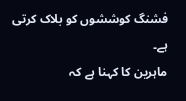فشنگ کوششوں کو بلاک کرتی ہے۔
ماہرین کا کہنا ہے کہ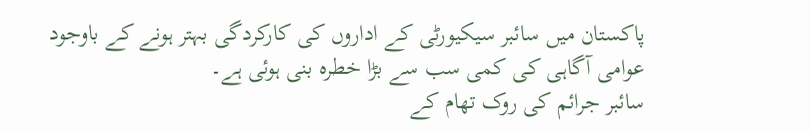پاکستان میں سائبر سیکیورٹی کے اداروں کی کارکردگی بہتر ہونے کے باوجود عوامی آگاہی کی کمی سب سے بڑا خطرہ بنی ہوئی ہے۔
سائبر جرائم کی روک تھام کے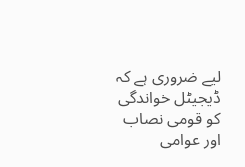لیے ضروری ہے کہ ڈیجیٹل خواندگی کو قومی نصاب اور عوامی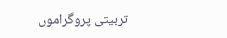تربیتی پروگراموں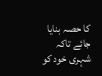کا حصہ بنایا جائے تاکہ شہری خود کو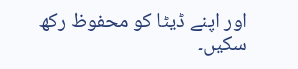اور اپنے ڈیٹا کو محفوظ رکھ سکیں۔